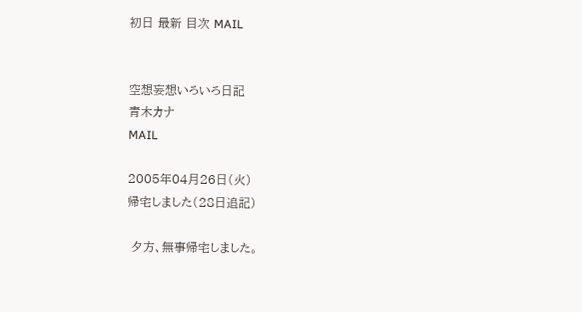初日 最新 目次 MAIL


空想妄想いろいろ日記
青木カナ
MAIL

2005年04月26日(火)
帰宅しました(28日追記)

 夕方、無事帰宅しました。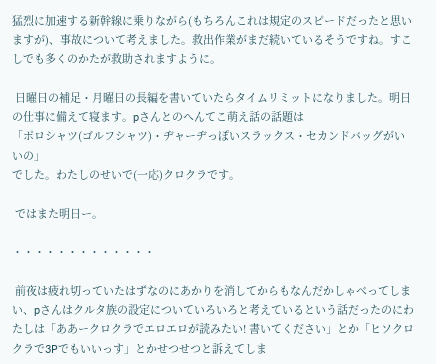猛烈に加速する新幹線に乗りながら(もちろんこれは規定のスピードだったと思いますが)、事故について考えました。救出作業がまだ続いているそうですね。すこしでも多くのかたが救助されますように。

 日曜日の補足・月曜日の長編を書いていたらタイムリミットになりました。明日の仕事に備えて寝ます。pさんとのへんてこ萌え話の話題は
「ポロシャツ(ゴルフシャツ)・ヂャーヂっぽいスラックス・セカンドバッグがいいの」
でした。わたしのせいで(一応)クロクラです。

 ではまた明日ー。

・・・・・・・・・・・・・

 前夜は疲れ切っていたはずなのにあかりを消してからもなんだかしゃべってしまい、pさんはクルタ族の設定についていろいろと考えているという話だったのにわたしは「ああークロクラでエロエロが読みたい! 書いてください」とか「ヒソクロクラで3Pでもいいっす」とかせつせつと訴えてしま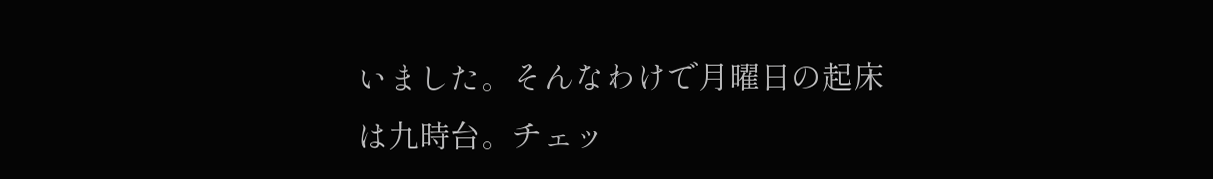いました。そんなわけで月曜日の起床は九時台。チェッ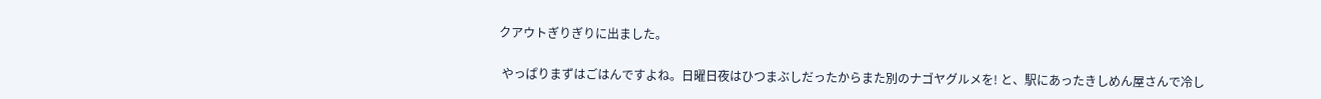クアウトぎりぎりに出ました。

 やっぱりまずはごはんですよね。日曜日夜はひつまぶしだったからまた別のナゴヤグルメを! と、駅にあったきしめん屋さんで冷し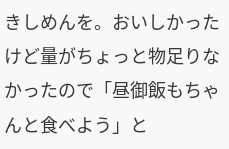きしめんを。おいしかったけど量がちょっと物足りなかったので「昼御飯もちゃんと食べよう」と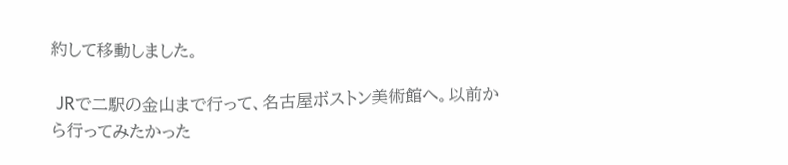約して移動しました。

 JRで二駅の金山まで行って、名古屋ボストン美術館へ。以前から行ってみたかった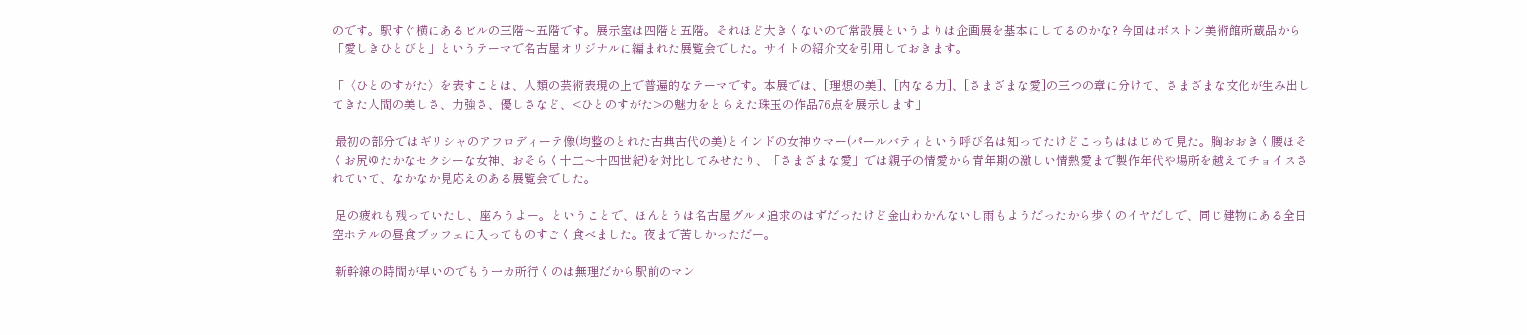のです。駅すぐ横にあるビルの三階〜五階です。展示室は四階と五階。それほど大きくないので常設展というよりは企画展を基本にしてるのかな? 今回はボストン美術館所蔵品から「愛しきひとびと」というテーマで名古屋オリジナルに編まれた展覧会でした。サイトの紹介文を引用しておきます。

「〈ひとのすがた〉を表すことは、人類の芸術表現の上で普遍的なテーマです。本展では、[理想の美]、[内なる力]、[さまざまな愛]の三つの章に分けて、さまざまな文化が生み出してきた人間の美しさ、力強さ、優しさなど、<ひとのすがた>の魅力をとらえた珠玉の作品76点を展示します」

 最初の部分ではギリシャのアフロディーテ像(均整のとれた古典古代の美)とインドの女神ウマー(パールバティという呼び名は知ってたけどこっちははじめて見た。胸おおきく腰ほそくお尻ゆたかなセクシーな女神、おそらく十二〜十四世紀)を対比してみせたり、「さまざまな愛」では親子の情愛から青年期の激しい情熱愛まで製作年代や場所を越えてチョイスされていて、なかなか見応えのある展覧会でした。

 足の疲れも残っていたし、座ろうよー。ということで、ほんとうは名古屋グルメ追求のはずだったけど金山わかんないし雨もようだったから歩くのイヤだしで、同じ建物にある全日空ホテルの昼食ブッフェに入ってものすごく食べました。夜まで苦しかっただー。

 新幹線の時間が早いのでもう一カ所行くのは無理だから駅前のマン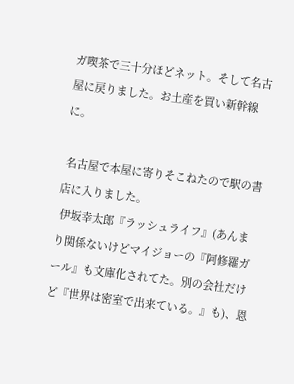ガ喫茶で三十分ほどネット。そして名古屋に戻りました。お土産を買い新幹線に。

 名古屋で本屋に寄りそこねたので駅の書店に入りました。
 伊坂幸太郎『ラッシュライフ』(あんまり関係ないけどマイジョーの『阿修羅ガール』も文庫化されてた。別の会社だけど『世界は密室で出来ている。』も)、恩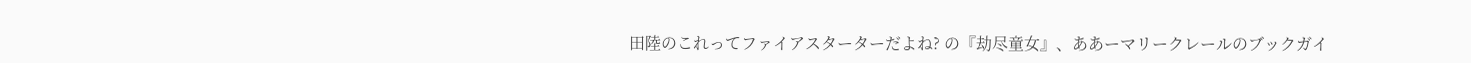田陸のこれってファイアスターターだよね? の『劫尽童女』、ああーマリークレールのブックガイ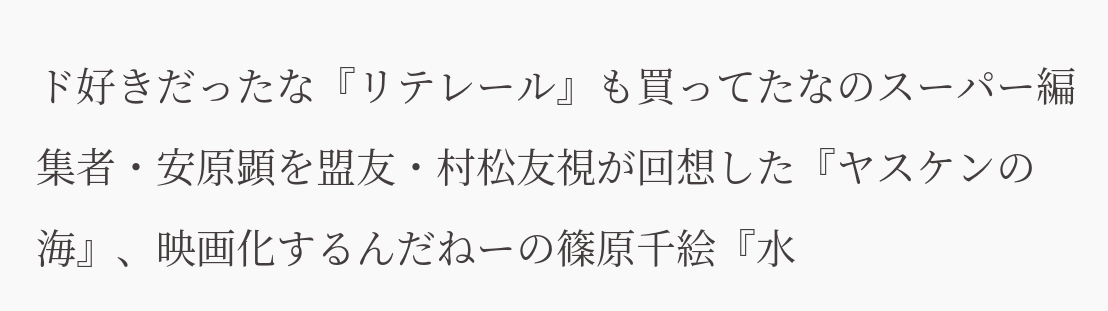ド好きだったな『リテレール』も買ってたなのスーパー編集者・安原顕を盟友・村松友視が回想した『ヤスケンの海』、映画化するんだねーの篠原千絵『水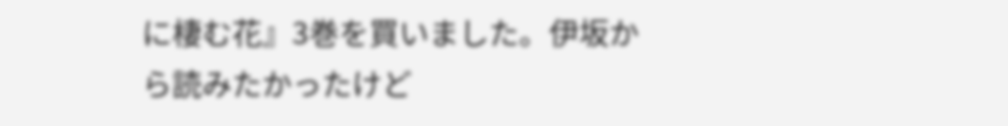に棲む花』3巻を買いました。伊坂から読みたかったけど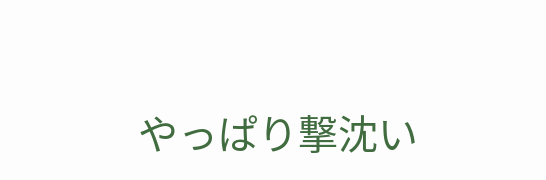やっぱり撃沈い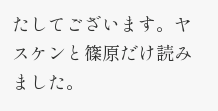たしてございます。ヤスケンと篠原だけ読みました。